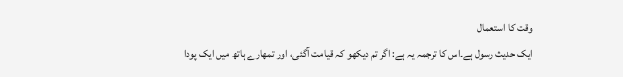وقت کا استعمال
ایک حدیث رسول ہے۔اس کا ترجمہ یہ ہے: اگر تم دیکھو کہ قیامت آگئی، اور تمھارے ہاتھ میں ایک پودا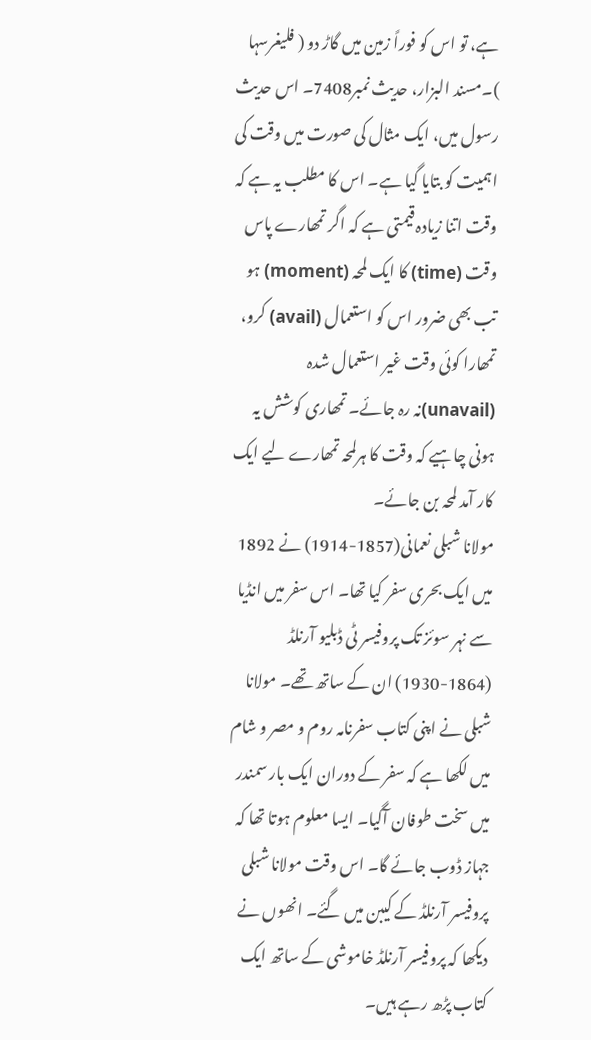ہے، تو اس کو فوراً زمین میں گاڑ دو ( فلیغرسہا )۔مسند البزار، حدیث نمبر7408۔ اس حدیث رسول میں، ایک مثال کی صورت میں وقت کی اہمیت کو بتایا گیا ہے۔ اس کا مطلب یہ ہے کہ وقت اتنا زیادہ قیمتی ہے کہ اگر تمھارے پاس وقت (time) کا ایک لمحہ (moment) ہو تب بھی ضرور اس کو استعمال (avail) کرو، تمھارا کوئی وقت غیر استعمال شدہ (unavail)نہ رہ جائے۔ تمھاری کوشش یہ ہونی چاہیے کہ وقت کا ہرلمحہ تمھارے لیے ایک کار آمد لمحہ بن جائے۔
مولانا شبلی نعمانی(1857-1914) نے 1892 میں ایک بحری سفر کیا تھا۔ اس سفر میں انڈیا سے نہر سوئز تک پروفیسر ٹی ڈبلیو آرنلڈ (1864-1930) ان کے ساتھ تھے۔ مولانا شبلی نے اپنی کتاب سفرنامہ روم و مصر و شام میں لکھا ہے کہ سفر کے دوران ایک بار سمندر میں سخت طوفان آگیا۔ ایسا معلوم ہوتا تھا کہ جہاز ڈوب جائے گا۔ اس وقت مولانا شبلی پروفیسر آرنلڈ کے کیبن میں گئے۔ انھوں نے دیکھا کہ پروفیسر آرنلڈ خاموشی کے ساتھ ایک کتاب پڑھ رہے ہیں۔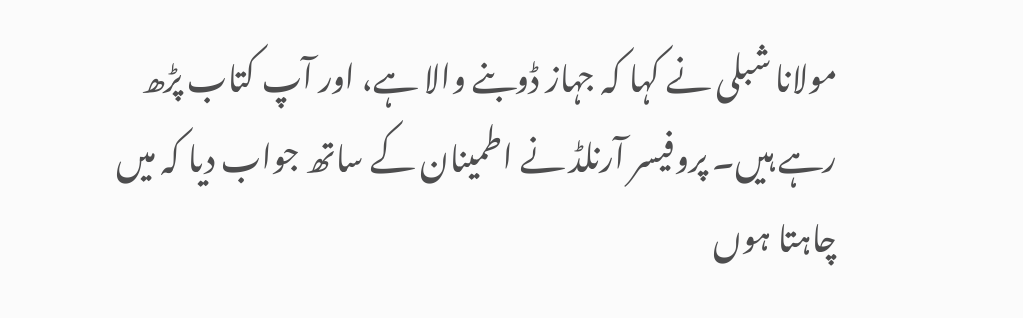مولانا شبلی نے کہا کہ جہاز ڈوبنے والا ہے، اور آپ کتاب پڑھ رہے ہیں۔ پروفیسر آرنلڈ نے اطمینان کے ساتھ جواب دیا کہ میں چاہتا ہوں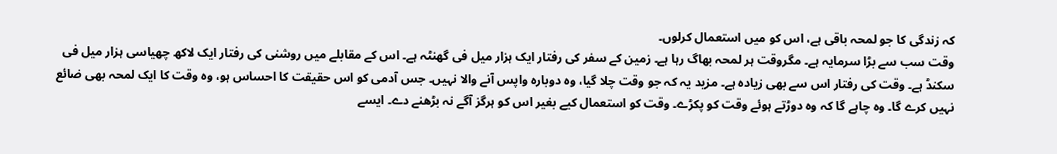کہ زندگی کا جو لمحہ باقی ہے، اس کو میں استعمال کرلوں۔
وقت سب سے بڑا سرمایہ ہے۔ مگروقت ہر لمحہ بھاگ رہا ہے۔ زمین کے سفر کی رفتار ایک ہزار میل فی گھنٹہ ہے۔ اس کے مقابلے میں روشنی کی رفتار ایک لاکھ چھیاسی ہزار میل فی سکنڈ ہے۔ وقت کی رفتار اس سے بھی زیادہ ہے۔ مزید یہ کہ جو وقت چلا گیا، وہ دوبارہ واپس آنے والا نہیں۔ جس آدمی کو اس حقیقت کا احساس ہو، وہ وقت کا ایک لمحہ بھی ضائع نہیں کرے گا۔ وہ چاہے گا کہ وہ دوڑتے ہوئے وقت کو پکڑے۔ وقت کو استعمال کیے بغیر اس کو ہرگز آگے نہ بڑھنے دے۔ ایسے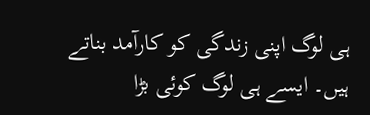ہی لوگ اپنی زندگی کو کارآمد بناتے ہیں۔ ایسے ہی لوگ کوئی بڑا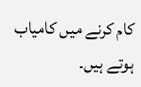کام کرنے میں کامیاب ہوتے ہیں۔